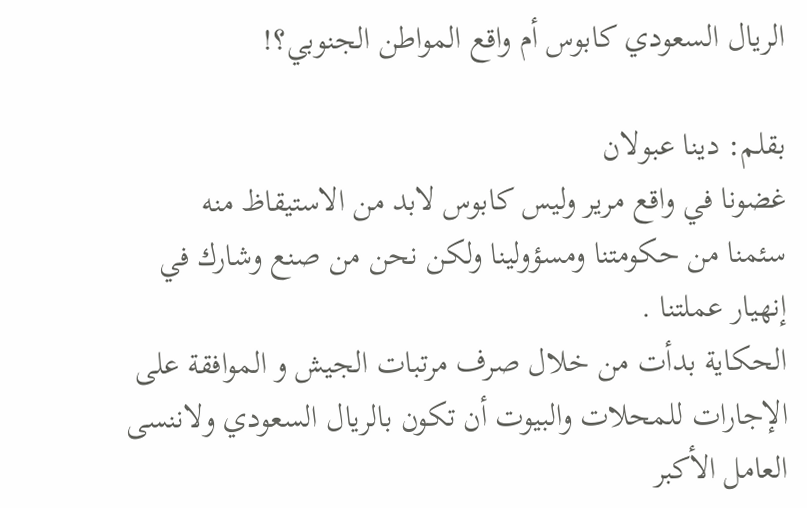الريال السعودي كابوس أم واقع المواطن الجنوبي؟!

بقلم: دينا عبولان
غضونا في واقع مرير وليس كابوس لابد من الاستيقاظ منه
سئمنا من حكومتنا ومسؤولينا ولكن نحن من صنع وشارك في إنهيار عملتنا .
الحكاية بدأت من خلال صرف مرتبات الجيش و الموافقة على الإجارات للمحلات والبيوت أن تكون بالريال السعودي ولاننسى العامل الأكبر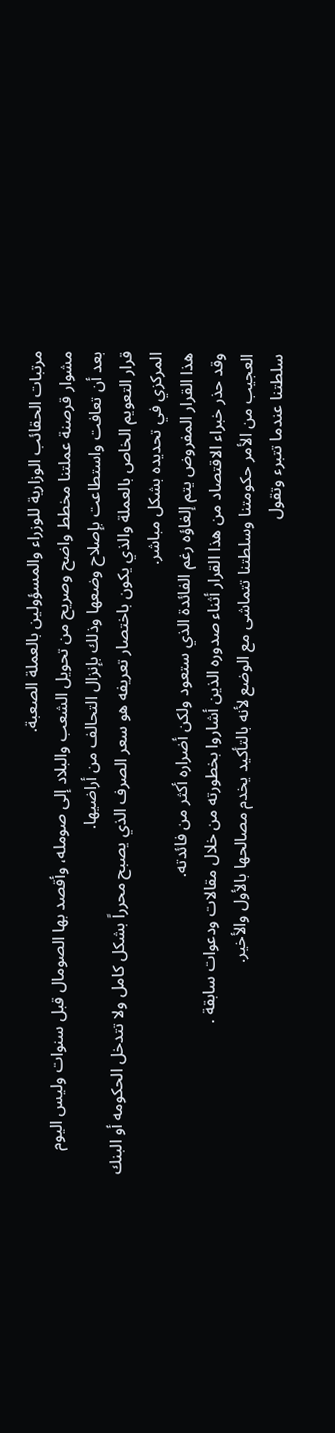مرتبات الحقائب الوزارية للوزراء والمسؤولين بالعملة الصعبة.
مشوار قرصنة عملتنا مخطط واضح وصريح من تحويل الشعب والبلاد إلى صومله، وأقصد بها الصومال قبل سنوات وليس اليوم بعد أن تعافت واستطاعت بإصلاح وضعها وذلك بإنزال التحالف من أراضيها.
قرار التعويم الخاص بالعملة والذي يكون باختصار تعريفه هو سعر الصرف الذي يصبح محرراً بشكل كامل ولا تتدخل الحكومه أو البنك المركزي في تحديده بشكل مباشر.
هذا القرار المفروض يتم إلغاؤه رغم الفائدة الذي ستعود ولكن أضراره أكثر من فائدته.
وقد حذر خبراء الاقتصاد من هذا القرار أثناء صدوره الذين أشاروا بخطورته من خلال مقالات ودعوات سابقة .
العجيب من الأمر حكومتنا وسلطتنا تتماشى مع الوضع لأنه بالتأكيد يخدم مصالحها بالأول والأخير.
سلطتنا عندما تتبرء وتقول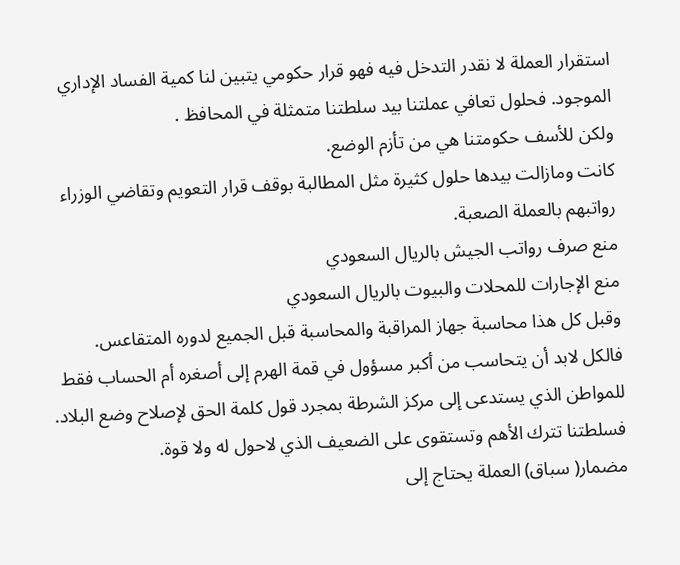استقرار العملة لا نقدر التدخل فيه فهو قرار حكومي يتبين لنا كمية الفساد الإداري الموجود. فحلول تعافي عملتنا بيد سلطتنا متمثلة في المحافظ .
ولكن للأسف حكومتنا هي من تأزم الوضع.
كانت ومازالت بيدها حلول كثيرة مثل المطالبة بوقف قرار التعويم وتقاضي الوزراء رواتبهم بالعملة الصعبة.
منع صرف رواتب الجيش بالريال السعودي
منع الإجارات للمحلات والبيوت بالريال السعودي
وقبل كل هذا محاسبة جهاز المراقبة والمحاسبة قبل الجميع لدوره المتقاعس.
فالكل لابد أن يتحاسب من أكبر مسؤول في قمة الهرم إلى أصغره أم الحساب فقط للمواطن الذي يستدعى إلى مركز الشرطة بمجرد قول كلمة الحق لإصلاح وضع البلاد.
فسلطتنا تترك الأهم وتستقوى على الضعيف الذي لاحول له ولا قوة.
مضمار( سباق) العملة يحتاج إلى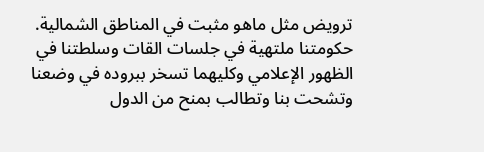ترويض مثل ماهو مثبت في المناطق الشمالية. حكومتنا ملتهية في جلسات القات وسلطتنا في الظهور الإعلامي وكليهما تسخر ببروده في وضعنا وتشحت بنا وتطالب بمنح من الدول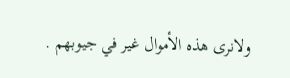ولانرى هذه الأموال غير في جيوبهم .